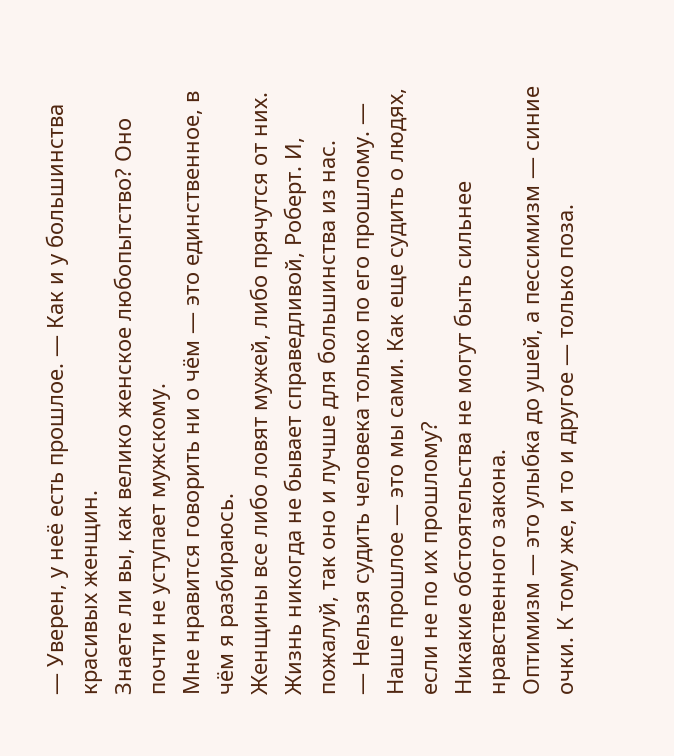— Уверен, у неё есть прошлое. — Как и у большинства красивых женщин.
Знаете ли вы, как велико женское любопытство? Оно почти не уступает мужскому.
Мне нравится говорить ни о чём — это единственное, в чём я разбираюсь.
Женщины все либо ловят мужей, либо прячутся от них.
Жизнь никогда не бывает справедливой, Роберт. И, пожалуй, так оно и лучше для большинства из нас.
— Нельзя судить человека только по его прошлому. — Наше прошлое — это мы сами. Как еще судить о людях, если не по их прошлому?
Никакие обстоятельства не могут быть сильнее нравственного закона.
Оптимизм — это улыбка до ушей, а пессимизм — синие очки. К тому же, и то и другое — только поза.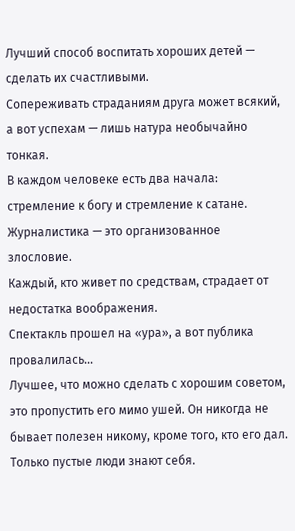Лучший способ воспитать хороших детей — сделать их счастливыми.
Сопереживать страданиям друга может всякий, а вот успехам — лишь натура необычайно тонкая.
В каждом человеке есть два начала: стремление к богу и стремление к сатане.
Журналистика — это организованное злословие.
Каждый, кто живет по средствам, страдает от недостатка воображения.
Спектакль прошел на «ура», а вот публика провалилась...
Лучшее, что можно сделать с хорошим советом, это пропустить его мимо ушей. Он никогда не бывает полезен никому, кроме того, кто его дал.
Только пустые люди знают себя.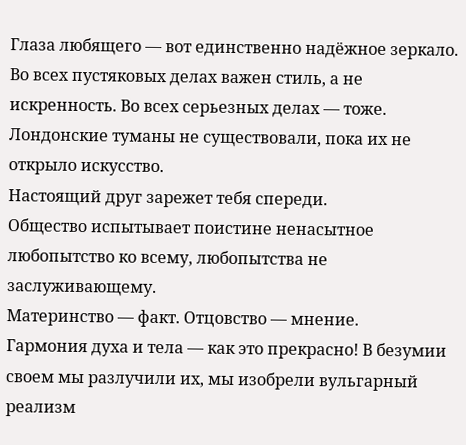Глаза любящего — вот единственно надёжное зеркало.
Во всех пустяковых делах важен стиль, а не искренность. Во всех серьезных делах — тоже.
Лондонские туманы не существовали, пока их не открыло искусство.
Настоящий друг зарежет тебя спереди.
Общество испытывает поистине ненасытное любопытство ко всему, любопытства не заслуживающему.
Материнство — факт. Отцовство — мнение.
Гармония духа и тела — как это прекрасно! В безумии своем мы разлучили их, мы изобрели вульгарный реализм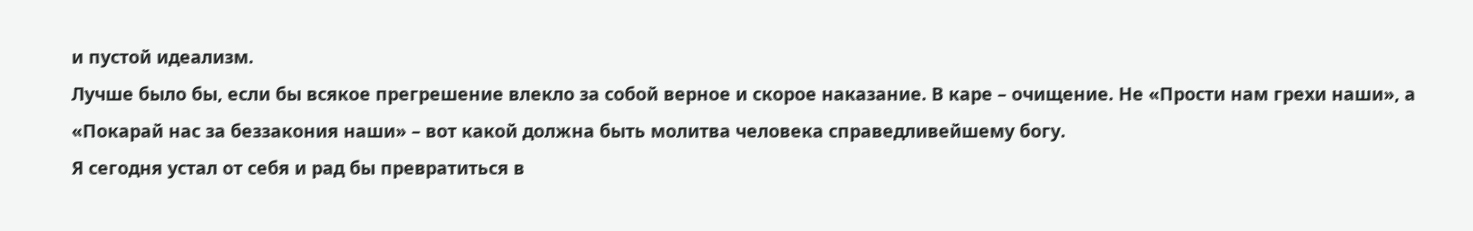и пустой идеализм.
Лучше было бы, если бы всякое прегрешение влекло за собой верное и скорое наказание. В каре – очищение. Не «Прости нам грехи наши», а «Покарай нас за беззакония наши» – вот какой должна быть молитва человека справедливейшему богу.
Я сегодня устал от себя и рад бы превратиться в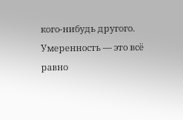кого-нибудь другого.
Умеренность — это всё равно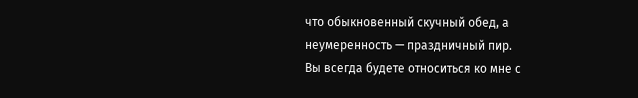что обыкновенный скучный обед, а неумеренность — праздничный пир.
Вы всегда будете относиться ко мне с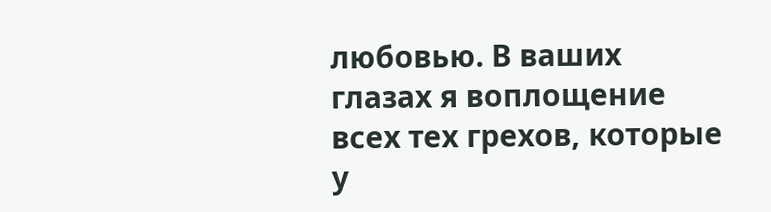любовью. В ваших глазах я воплощение всех тех грехов, которые у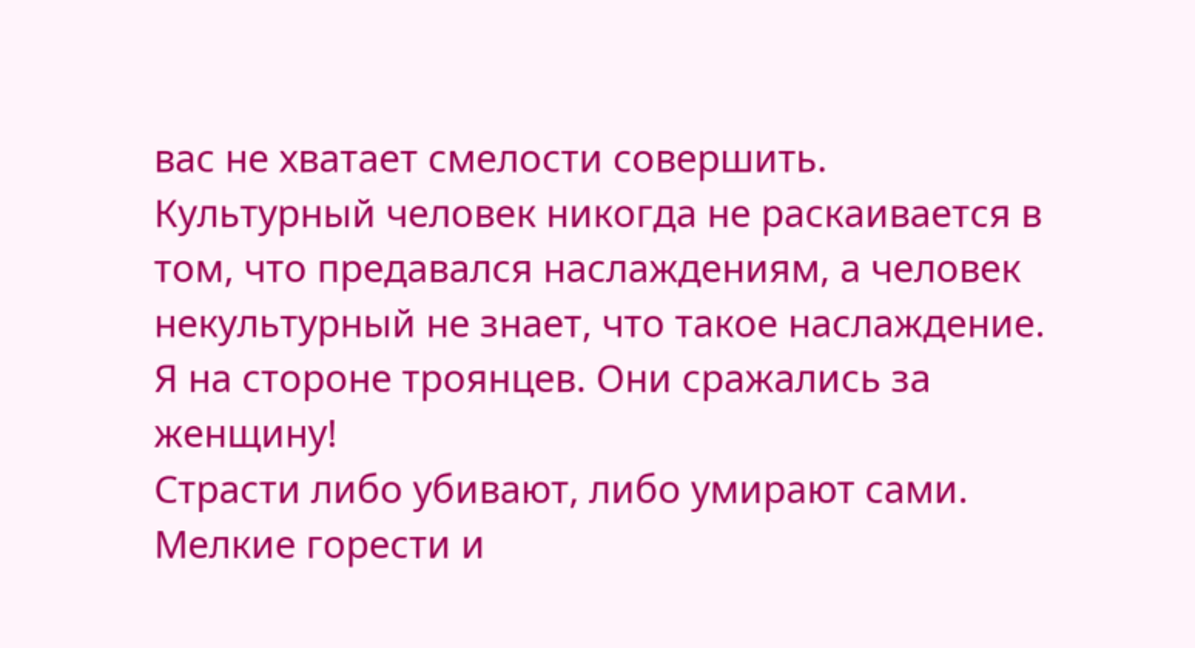вас не хватает смелости совершить.
Культурный человек никогда не раскаивается в том, что предавался наслаждениям, а человек некультурный не знает, что такое наслаждение.
Я на стороне троянцев. Они сражались за женщину!
Страсти либо убивают, либо умирают сами. Мелкие горести и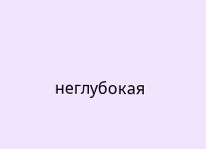неглубокая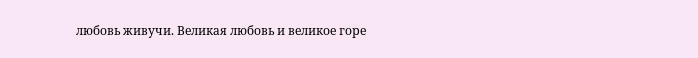любовь живучи. Великая любовь и великое горе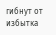гибнут от избытка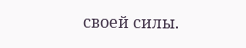своей силы.